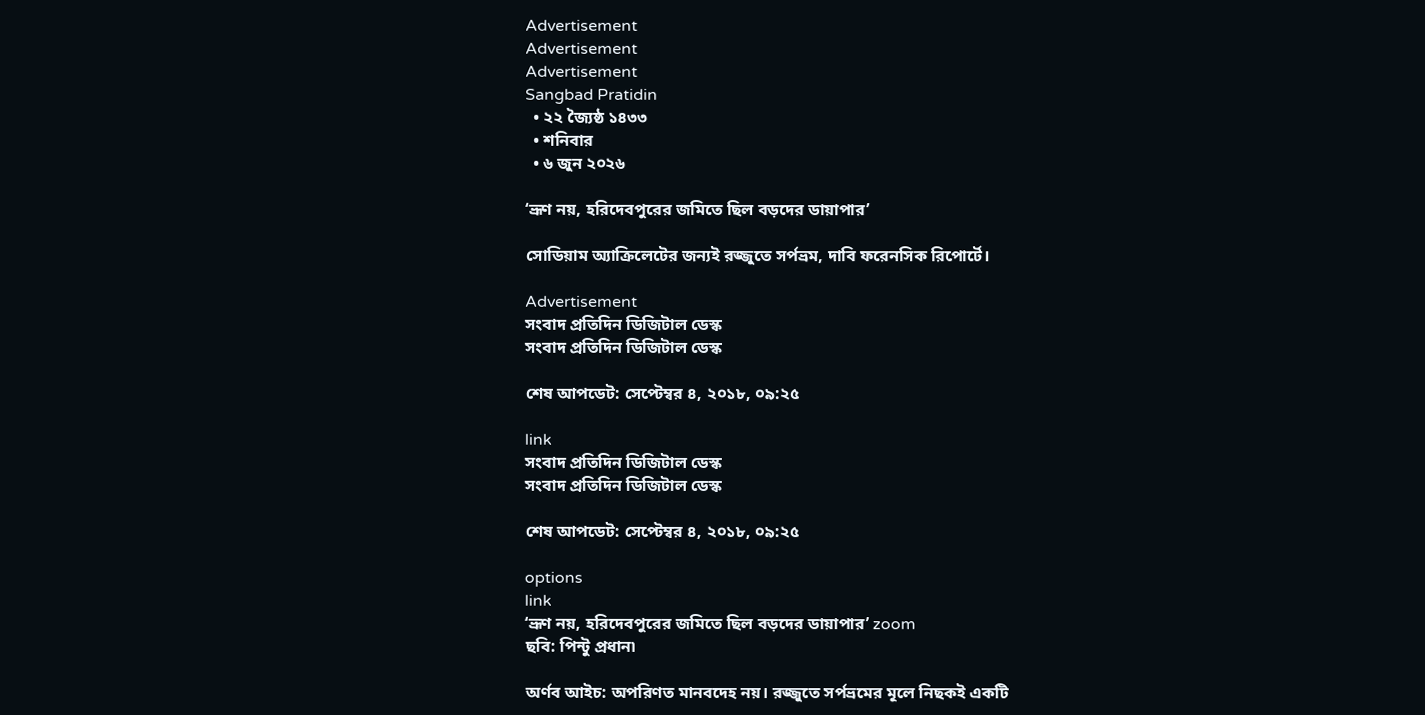Advertisement
Advertisement
Advertisement
Sangbad Pratidin
  • ২২ জ্যৈষ্ঠ ১৪৩৩
  • শনিবার
  • ৬ জুন ২০২৬

‘ভ্রূণ নয়, হরিদেবপুরের জমিতে ছিল বড়দের ডায়াপার’

সোডিয়াম অ্যাক্রিলেটের জন্যই রজ্জুতে সর্পভ্রম, দাবি ফরেনসিক রিপোর্টে।

Advertisement
সংবাদ প্রতিদিন ডিজিটাল ডেস্ক
সংবাদ প্রতিদিন ডিজিটাল ডেস্ক

শেষ আপডেট: সেপ্টেম্বর ৪, ২০১৮, ০৯:২৫

link
সংবাদ প্রতিদিন ডিজিটাল ডেস্ক
সংবাদ প্রতিদিন ডিজিটাল ডেস্ক

শেষ আপডেট: সেপ্টেম্বর ৪, ২০১৮, ০৯:২৫

options
link
‘ভ্রূণ নয়, হরিদেবপুরের জমিতে ছিল বড়দের ডায়াপার’ zoom
ছবি: পিন্টু প্রধান৷

অর্ণব আইচ: অপরিণত মানবদেহ নয়। রজ্জুতে সর্পভ্রমের মূলে নিছকই একটি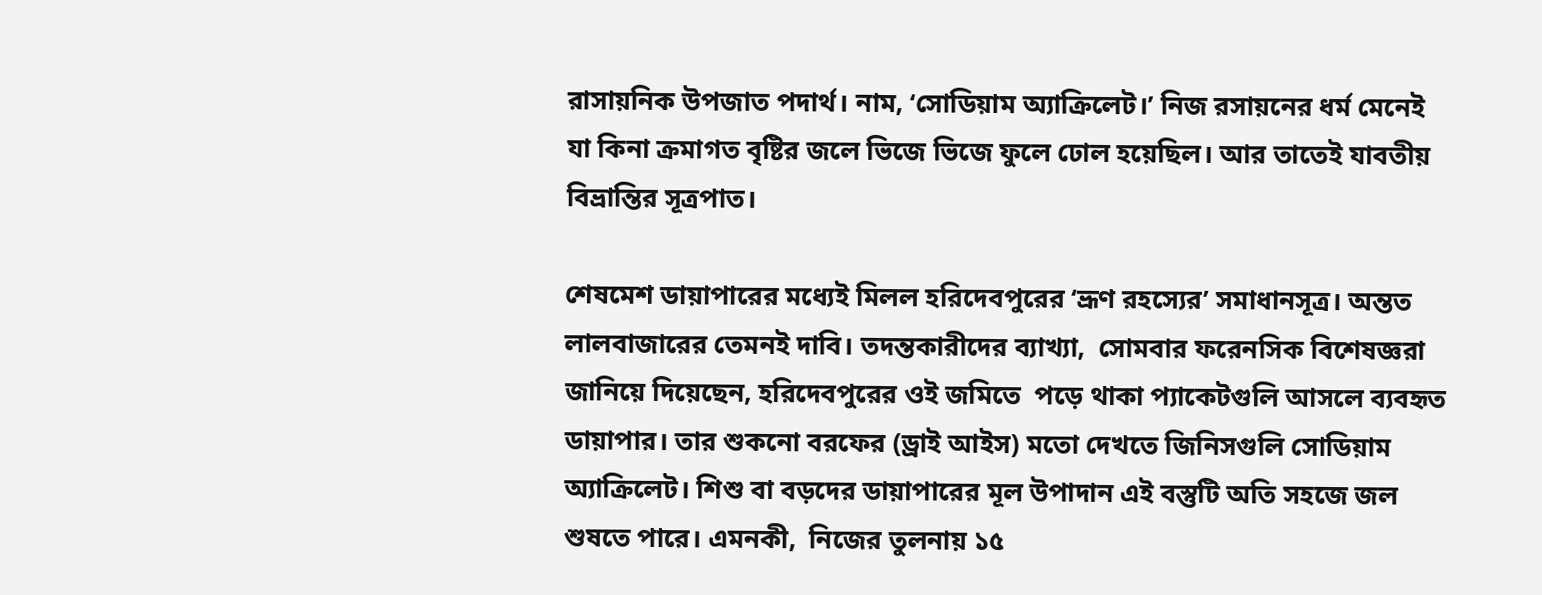রাসায়নিক উপজাত পদার্থ। নাম, ‘সোডিয়াম অ্যাক্রিলেট।’ নিজ রসায়নের ধর্ম মেনেই যা কিনা ক্রমাগত বৃষ্টির জলে ভিজে ভিজে ফুলে ঢোল হয়েছিল। আর তাতেই যাবতীয় বিভ্রান্তির সূত্রপাত।

শেষমেশ ডায়াপারের মধ্যেই মিলল হরিদেবপুরের ‘ভ্রূণ রহস্যের’ সমাধানসূত্র। অন্তত লালবাজারের তেমনই দাবি। তদন্তকারীদের ব্যাখ্যা,  সোমবার ফরেনসিক বিশেষজ্ঞরা জানিয়ে দিয়েছেন, হরিদেবপুরের ওই জমিতে  পড়ে থাকা প্যাকেটগুলি আসলে ব্যবহৃত ডায়াপার। তার শুকনো বরফের (ড্রাই আইস) মতো দেখতে জিনিসগুলি সোডিয়াম অ্যাক্রিলেট। শিশু বা বড়দের ডায়াপারের মূল উপাদান এই বস্তুটি অতি সহজে জল শুষতে পারে। এমনকী,  নিজের তুলনায় ১৫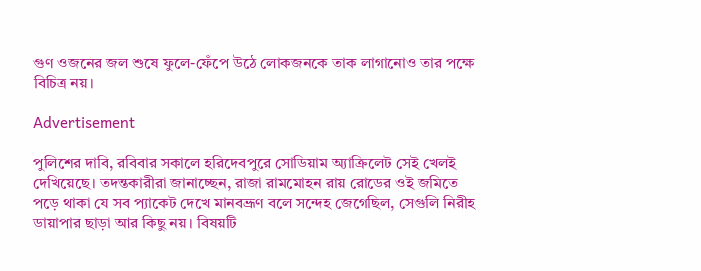গুণ ওজনের জল শুষে ফুলে-ফেঁপে উঠে লোকজনকে তাক লাগানোও তার পক্ষে বিচিত্র নয়।

Advertisement

পুলিশের দাবি, রবিবার সকালে হরিদেবপুরে সোডিয়াম অ্যাক্রিলেট সেই খেলই দেখিয়েছে। তদন্তকারীরা জানাচ্ছেন, রাজা রামমোহন রায় রোডের ওই জমিতে পড়ে থাকা যে সব প্যাকেট দেখে মানবভ্রূণ বলে সন্দেহ জেগেছিল, সেগুলি নিরীহ ডায়াপার ছাড়া আর কিছু নয়। বিষয়টি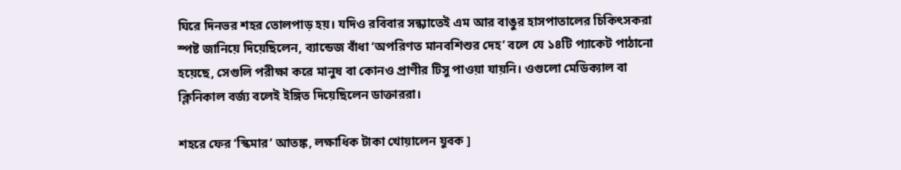ঘিরে দিনভর শহর তোলপাড় হয়। যদিও রবিবার সন্ধ্যাতেই এম আর বাঙুর হাসপাতালের চিকিৎসকরা স্পষ্ট জানিয়ে দিয়েছিলেন, ব্যান্ডেজ বাঁধা ‘অপরিণত মানবশিশুর দেহ’ বলে যে ১৪টি প্যাকেট পাঠানো হয়েছে, সেগুলি পরীক্ষা করে মানুষ বা কোনও প্রাণীর টিসু পাওয়া যায়নি। ওগুলো মেডিক্যাল বা ক্লিনিকাল বর্জ্য বলেই ইঙ্গিত দিয়েছিলেন ডাক্তাররা।

শহরে ফের ‘স্কিমার’ আতঙ্ক, লক্ষাধিক টাকা খোয়ালেন যুবক ]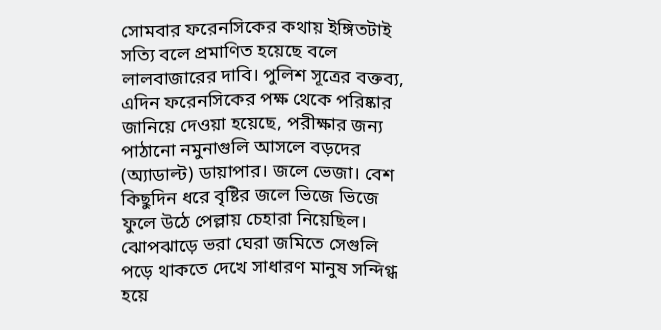সোমবার ফরেনসিকের কথায় ইঙ্গিতটাই সত্যি বলে প্রমাণিত হয়েছে বলে লালবাজারের দাবি। পুলিশ সূত্রের বক্তব্য, এদিন ফরেনসিকের পক্ষ থেকে পরিষ্কার জানিয়ে দেওয়া হয়েছে, পরীক্ষার জন্য পাঠানো নমুনাগুলি আসলে বড়দের (অ্যাডাল্ট) ডায়াপার। জলে ভেজা। বেশ কিছুদিন ধরে বৃষ্টির জলে ভিজে ভিজে ফুলে উঠে পেল্লায় চেহারা নিয়েছিল। ঝোপঝাড়ে ভরা ঘেরা জমিতে সেগুলি পড়ে থাকতে দেখে সাধারণ মানুষ সন্দিগ্ধ হয়ে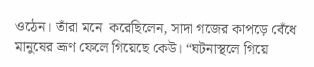ওঠেন। তাঁরা মনে  করেছিলেন, সাদা গজের কাপড়ে বেঁধে মানুষের ভ্রূণ ফেলে গিয়েছে কেউ। “ঘটনাস্থলে গিয়ে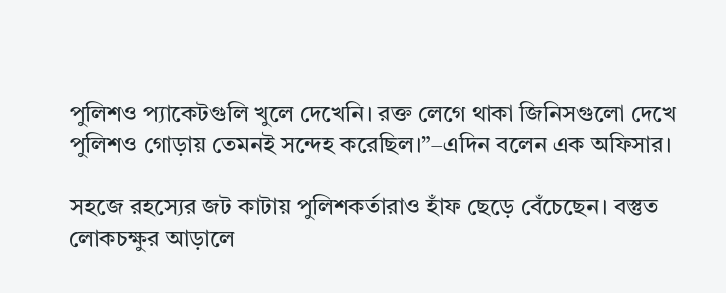পুলিশও প্যাকেটগুলি খুলে দেখেনি। রক্ত লেগে থাকা জিনিসগুলো দেখে পুলিশও গোড়ায় তেমনই সন্দেহ করেছিল।”–এদিন বলেন এক অফিসার।

সহজে রহস্যের জট কাটায় পুলিশকর্তারাও হাঁফ ছেড়ে বেঁচেছেন। বস্তুত লোকচক্ষুর আড়ালে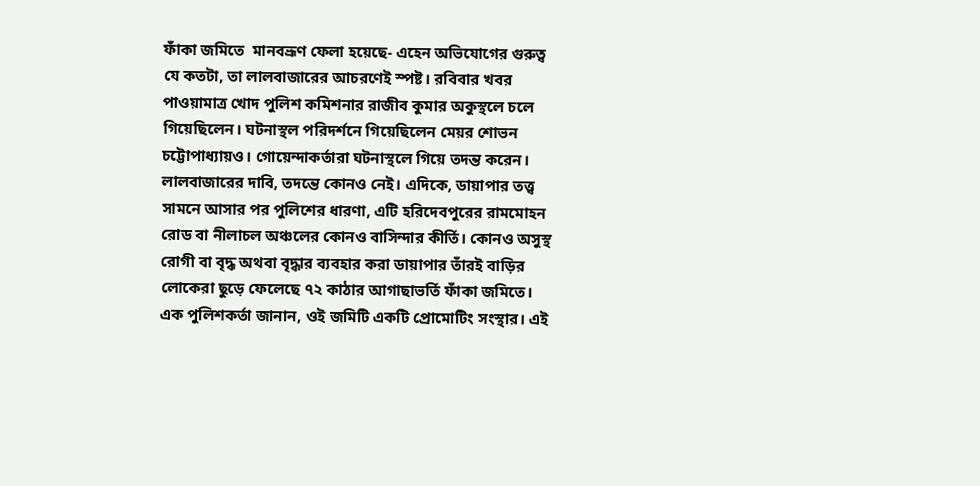ফাঁকা জমিতে  মানবভ্রূণ ফেলা হয়েছে- এহেন অভিযোগের গুরুত্ব যে কতটা, তা লালবাজারের আচরণেই স্পষ্ট। রবিবার খবর পাওয়ামাত্র খোদ পুলিশ কমিশনার রাজীব কুমার অকুস্থলে চলে গিয়েছিলেন। ঘটনাস্থল পরিদর্শনে গিয়েছিলেন মেয়র শোভন চট্টোপাধ্যায়ও। গোয়েন্দাকর্তারা ঘটনাস্থলে গিয়ে তদন্ত করেন। লালবাজারের দাবি, তদন্তে কোনও নেই। এদিকে, ডায়াপার তত্ত্ব সামনে আসার পর পুলিশের ধারণা, এটি হরিদেবপুরের রামমোহন রোড বা নীলাচল অঞ্চলের কোনও বাসিন্দার কীর্তি। কোনও অসুস্থ রোগী বা বৃদ্ধ অথবা বৃদ্ধার ব্যবহার করা ডায়াপার তাঁরই বাড়ির লোকেরা ছুড়ে ফেলেছে ৭২ কাঠার আগাছাভর্তি ফাঁকা জমিতে। এক পুলিশকর্তা জানান, ওই জমিটি একটি প্রোমোটিং সংস্থার। এই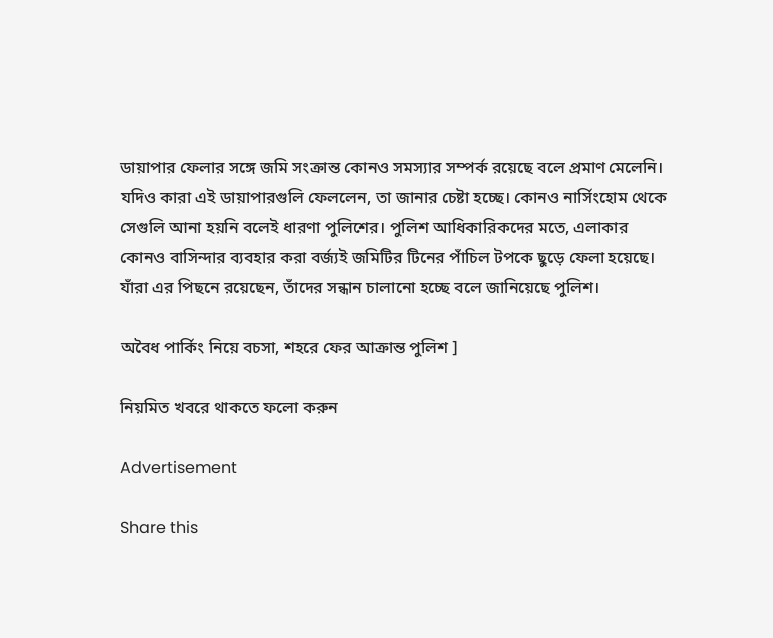ডায়াপার ফেলার সঙ্গে জমি সংক্রান্ত কোনও সমস্যার সম্পর্ক রয়েছে বলে প্রমাণ মেলেনি। যদিও কারা এই ডায়াপারগুলি ফেললেন, তা জানার চেষ্টা হচ্ছে। কোনও নার্সিংহোম থেকে সেগুলি আনা হয়নি বলেই ধারণা পুলিশের। পুলিশ আধিকারিকদের মতে, এলাকার কোনও বাসিন্দার ব্যবহার করা বর্জ্যই জমিটির টিনের পাঁচিল টপকে ছুড়ে ফেলা হয়েছে। যাঁরা এর পিছনে রয়েছেন, তাঁদের সন্ধান চালানো হচ্ছে বলে জানিয়েছে পুলিশ।

অবৈধ পার্কিং নিয়ে বচসা, শহরে ফের আক্রান্ত পুলিশ ]

নিয়মিত খবরে থাকতে ফলো করুন

Advertisement

Share this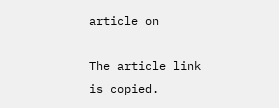article on

The article link is copied.